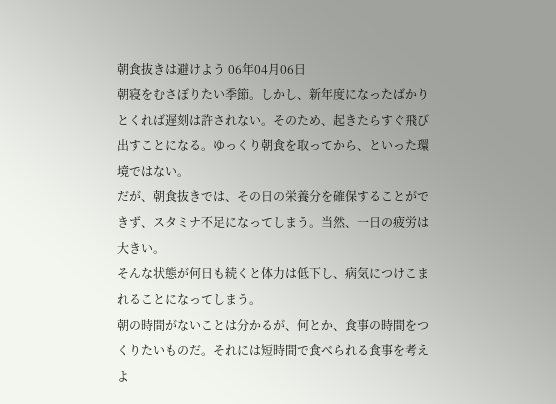朝食抜きは避けよう 06年04月06日
朝寝をむさぼりたい季節。しかし、新年度になったばかりとくれば遅刻は許されない。そのため、起きたらすぐ飛び出すことになる。ゆっくり朝食を取ってから、といった環境ではない。
だが、朝食抜きでは、その日の栄養分を確保することができず、スタミナ不足になってしまう。当然、一日の疲労は大きい。
そんな状態が何日も続くと体力は低下し、病気につけこまれることになってしまう。
朝の時間がないことは分かるが、何とか、食事の時間をつくりたいものだ。それには短時間で食べられる食事を考えよ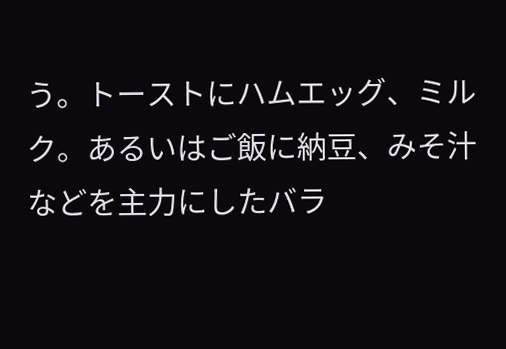う。トーストにハムエッグ、ミルク。あるいはご飯に納豆、みそ汁などを主力にしたバラ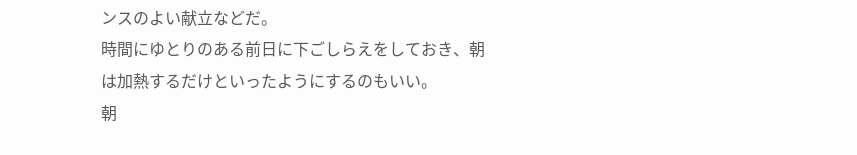ンスのよい献立などだ。
時間にゆとりのある前日に下ごしらえをしておき、朝は加熱するだけといったようにするのもいい。
朝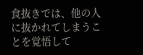食抜きでは、他の人に抜かれてしまうことを覚悟して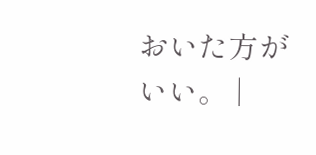おいた方がいい。 |